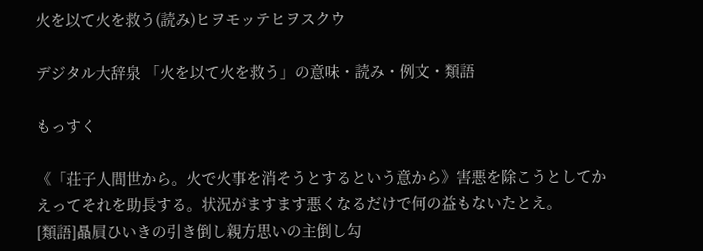火を以て火を救う(読み)ヒヲモッテヒヲスクウ

デジタル大辞泉 「火を以て火を救う」の意味・読み・例文・類語

もっすく

《「荘子人間世から。火で火事を消そうとするという意から》害悪を除こうとしてかえってそれを助長する。状況がますます悪くなるだけで何の益もないたとえ。
[類語]贔屓ひいきの引き倒し親方思いの主倒し勾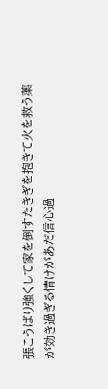張こうばり強くして家を倒すたきぎを抱きて火を救う薬が効き過ぎる情けがあだ信心過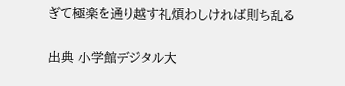ぎて極楽を通り越す礼煩わしければ則ち乱る

出典 小学館デジタル大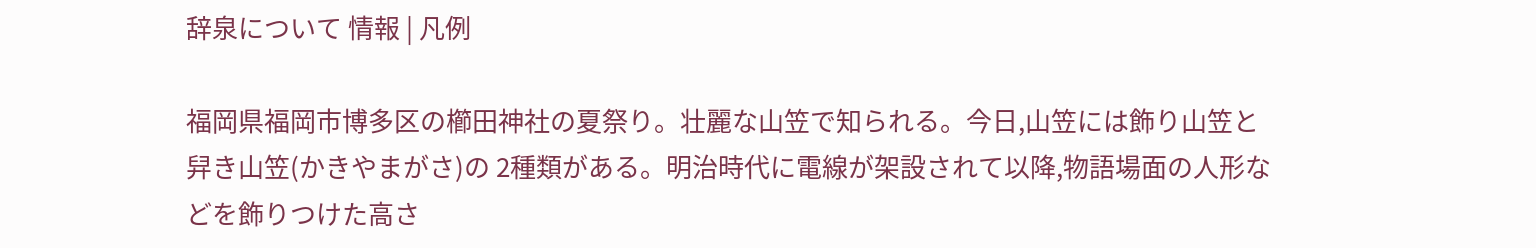辞泉について 情報 | 凡例

福岡県福岡市博多区の櫛田神社の夏祭り。壮麗な山笠で知られる。今日,山笠には飾り山笠と舁き山笠(かきやまがさ)の 2種類がある。明治時代に電線が架設されて以降,物語場面の人形などを飾りつけた高さ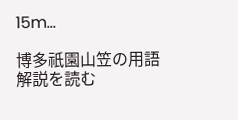15m...

博多祇園山笠の用語解説を読む